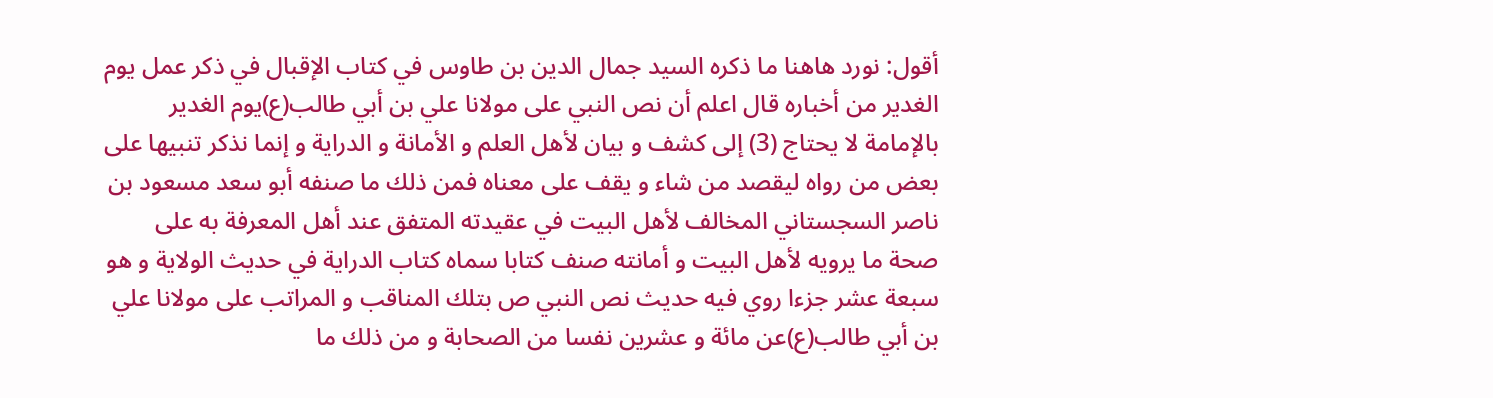أقول: نورد هاهنا ما ذكره السيد جمال الدين بن طاوس في كتاب الإقبال في ذكر عمل يوم الغدير من أخباره قال اعلم أن نص النبي على مولانا علي بن أبي طالب(ع)يوم الغدير بالإمامة لا يحتاج (3) إلى كشف و بيان لأهل العلم و الأمانة و الدراية و إنما نذكر تنبيها على بعض من رواه ليقصد من شاء و يقف على معناه فمن ذلك ما صنفه أبو سعد مسعود بن ناصر السجستاني المخالف لأهل البيت في عقيدته المتفق عند أهل المعرفة به على صحة ما يرويه لأهل البيت و أمانته صنف كتابا سماه كتاب الدراية في حديث الولاية و هو سبعة عشر جزءا روي فيه حديث نص النبي ص بتلك المناقب و المراتب على مولانا علي بن أبي طالب(ع)عن مائة و عشرين نفسا من الصحابة و من ذلك ما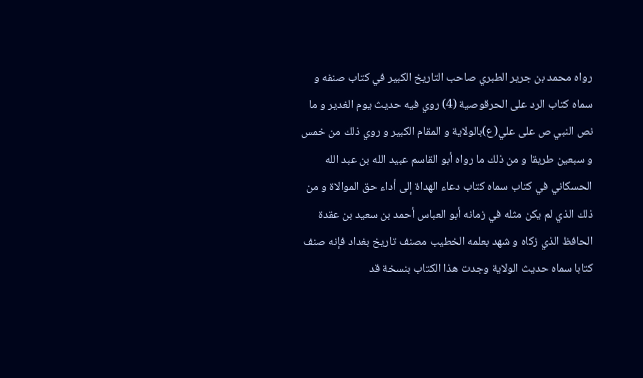رواه محمد بن جرير الطبري صاحب التاريخ الكبير في كتاب صنفه و سماه كتاب الرد على الحرقوصية (4) روي فيه حديث يوم الغدير و ما نص النبي ص على علي(ع)بالولاية و المقام الكبير و روي ذلك من خمس و سبعين طريقا و من ذلك ما رواه أبو القاسم عبيد الله بن عبد الله الحسكاني في كتاب سماه كتاب دعاء الهداة إلى أداء حق الموالاة و من ذلك الذي لم يكن مثله في زمانه أبو العباس أحمد بن سعيد بن عقدة الحافظ الذي زكاه و شهد بعلمه الخطيب مصنف تاريخ بغداد فإنه صنف كتابا سماه حديث الولاية وجدت هذا الكتاب بنسخة قد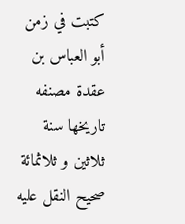كتبت في زمن أبو العباس بن عقدة مصنفه تاريخها سنة ثلاثين و ثلاثمائة صحيح النقل عليه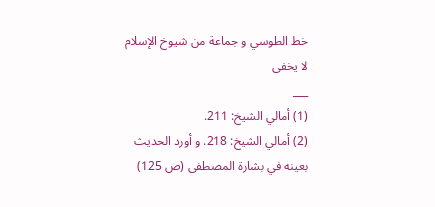خط الطوسي و جماعة من شيوخ الإسلام لا يخفى
___
(1) أمالي الشيخ: 211.
(2) أمالي الشيخ: 218. و أورد الحديث بعينه في بشارة المصطفى (ص 125)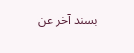بسند آخر عن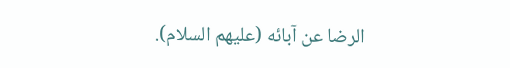الرضا عن آبائه (عليهم السلام).